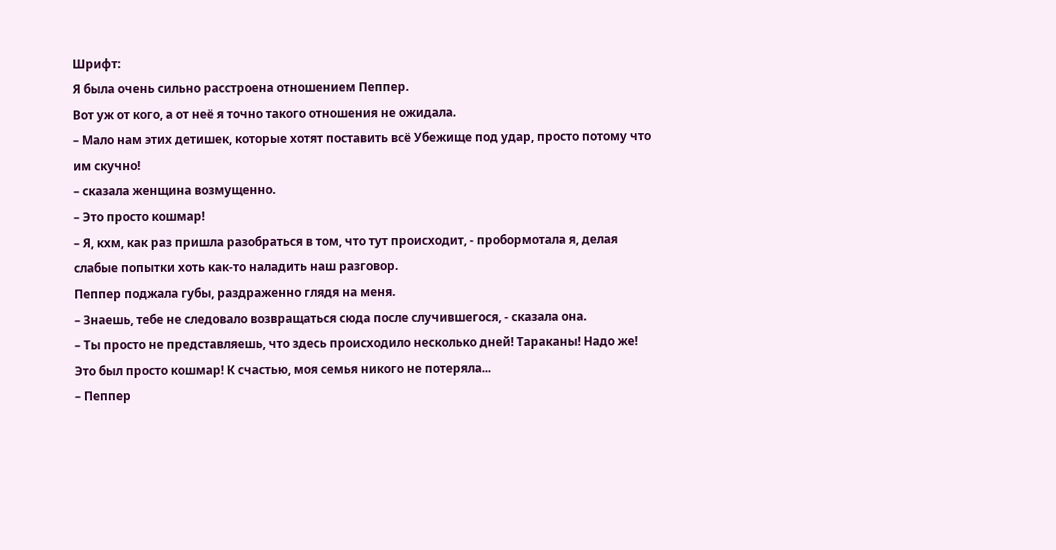Шрифт:
Я была очень сильно расстроена отношением Пеппер.
Вот уж от кого, а от неё я точно такого отношения не ожидала.
– Мало нам этих детишек, которые хотят поставить всё Убежище под удар, просто потому что им скучно!
– сказала женщина возмущенно.
– Это просто кошмар!
– Я, кхм, как раз пришла разобраться в том, что тут происходит, - пробормотала я, делая слабые попытки хоть как-то наладить наш разговор.
Пеппер поджала губы, раздраженно глядя на меня.
– Знаешь, тебе не следовало возвращаться сюда после случившегося, - сказала она.
– Ты просто не представляешь, что здесь происходило несколько дней! Тараканы! Надо же! Это был просто кошмар! К счастью, моя семья никого не потеряла...
– Пеппер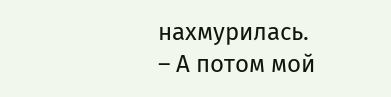нахмурилась.
– А потом мой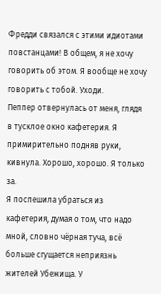Фредди связался с этими идиотами повстанцами! В общем, я не хочу говорить об этом. Я вообще не хочу говорить с тобой. Уходи.
Пеппер отвернулась от меня, глядя в тусклое окно кафетерия. Я примирительно подняв руки, кивнула. Хорошо, хорошо. Я только за.
Я поспешила убраться из кафетерия, думая о том, что надо мной, словно чёрная туча, всё больше сгущается неприязнь жителей Убежища. У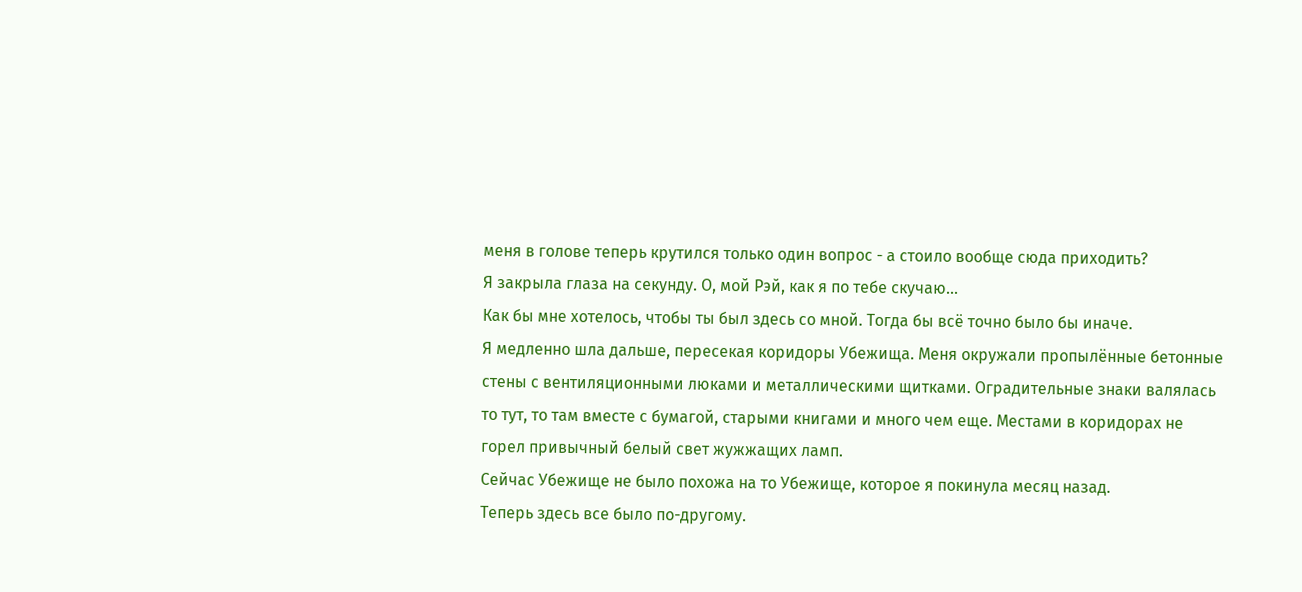меня в голове теперь крутился только один вопрос - а стоило вообще сюда приходить?
Я закрыла глаза на секунду. О, мой Рэй, как я по тебе скучаю...
Как бы мне хотелось, чтобы ты был здесь со мной. Тогда бы всё точно было бы иначе.
Я медленно шла дальше, пересекая коридоры Убежища. Меня окружали пропылённые бетонные стены с вентиляционными люками и металлическими щитками. Оградительные знаки валялась то тут, то там вместе с бумагой, старыми книгами и много чем еще. Местами в коридорах не горел привычный белый свет жужжащих ламп.
Сейчас Убежище не было похожа на то Убежище, которое я покинула месяц назад.
Теперь здесь все было по-другому.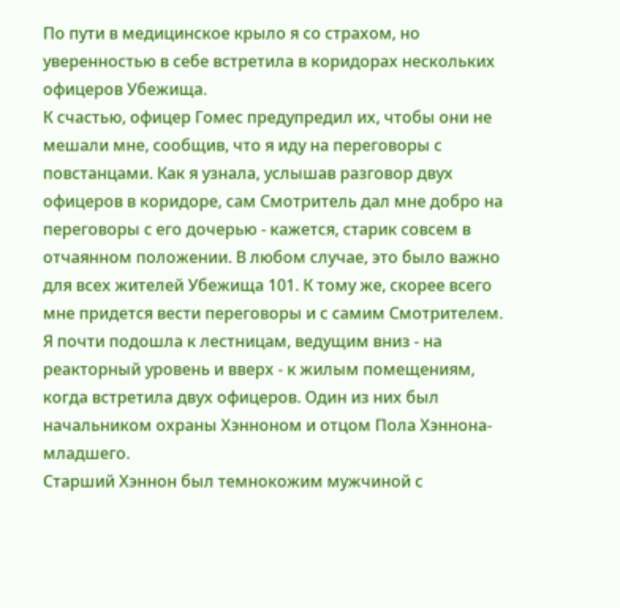По пути в медицинское крыло я со страхом, но уверенностью в себе встретила в коридорах нескольких офицеров Убежища.
К счастью, офицер Гомес предупредил их, чтобы они не мешали мне, сообщив, что я иду на переговоры с повстанцами. Как я узнала, услышав разговор двух офицеров в коридоре, сам Смотритель дал мне добро на переговоры с его дочерью - кажется, старик совсем в отчаянном положении. В любом случае, это было важно для всех жителей Убежища 101. К тому же, скорее всего мне придется вести переговоры и с самим Смотрителем.
Я почти подошла к лестницам, ведущим вниз - на реакторный уровень и вверх - к жилым помещениям, когда встретила двух офицеров. Один из них был начальником охраны Хэнноном и отцом Пола Хэннона-младшего.
Старший Хэннон был темнокожим мужчиной с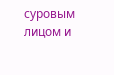суровым лицом и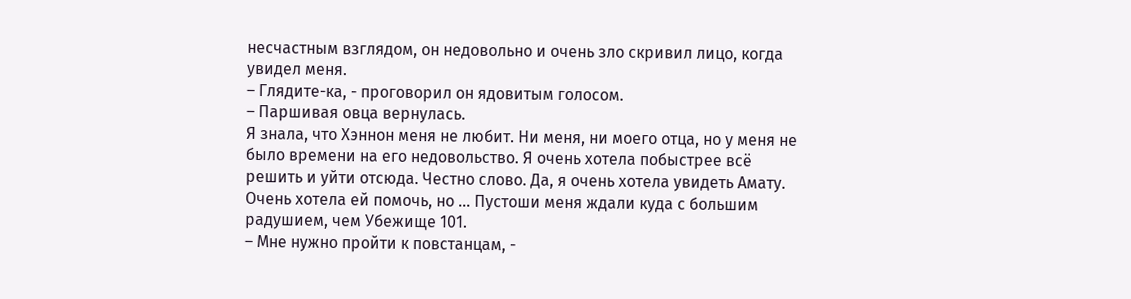несчастным взглядом, он недовольно и очень зло скривил лицо, когда увидел меня.
– Глядите-ка, - проговорил он ядовитым голосом.
– Паршивая овца вернулась.
Я знала, что Хэннон меня не любит. Ни меня, ни моего отца, но у меня не было времени на его недовольство. Я очень хотела побыстрее всё решить и уйти отсюда. Честно слово. Да, я очень хотела увидеть Амату. Очень хотела ей помочь, но ... Пустоши меня ждали куда с большим радушием, чем Убежище 101.
– Мне нужно пройти к повстанцам, -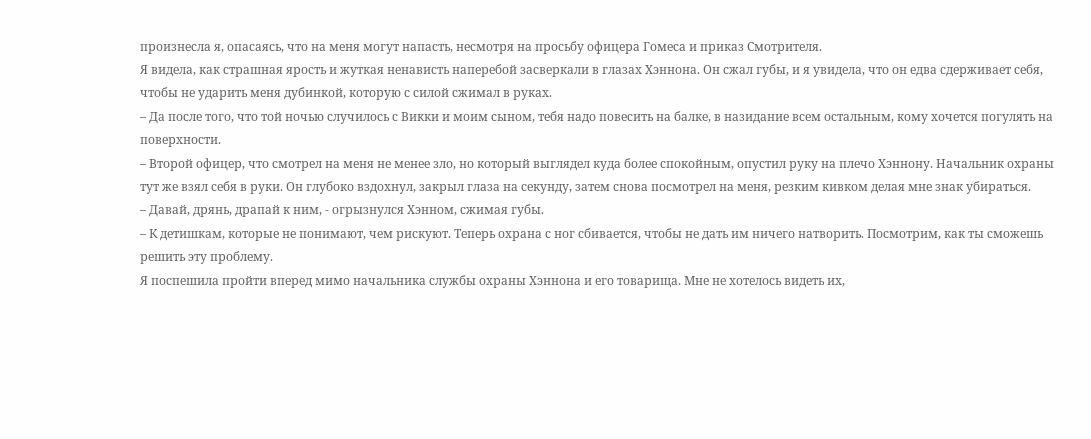произнесла я, опасаясь, что на меня могут напасть, несмотря на просьбу офицера Гомеса и приказ Смотрителя.
Я видела, как страшная ярость и жуткая ненависть наперебой засверкали в глазах Хэннона. Он сжал губы, и я увидела, что он едва сдерживает себя, чтобы не ударить меня дубинкой, которую с силой сжимал в руках.
– Да после того, что той ночью случилось с Викки и моим сыном, тебя надо повесить на балке, в назидание всем остальным, кому хочется погулять на поверхности.
– Второй офицер, что смотрел на меня не менее зло, но который выглядел куда более спокойным, опустил руку на плечо Хэннону. Начальник охраны тут же взял себя в руки. Он глубоко вздохнул, закрыл глаза на секунду, затем снова посмотрел на меня, резким кивком делая мне знак убираться.
– Давай, дрянь, драпай к ним, - огрызнулся Хэнном, сжимая губы.
– К детишкам, которые не понимают, чем рискуют. Теперь охрана с ног сбивается, чтобы не дать им ничего натворить. Посмотрим, как ты сможешь решить эту проблему.
Я поспешила пройти вперед мимо начальника службы охраны Хэннона и его товарища. Мне не хотелось видеть их,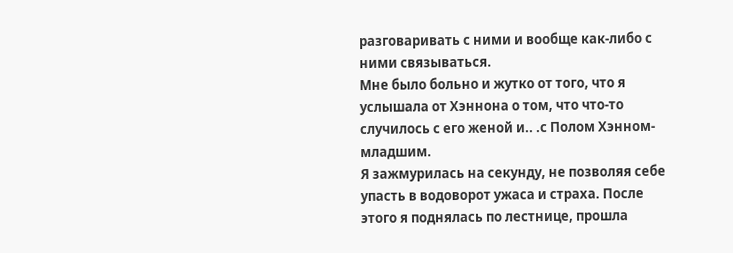разговаривать с ними и вообще как-либо с ними связываться.
Мне было больно и жутко от того, что я услышала от Хэннона о том, что что-то случилось с его женой и.. .с Полом Хэнном-младшим.
Я зажмурилась на секунду, не позволяя себе упасть в водоворот ужаса и страха. После этого я поднялась по лестнице, прошла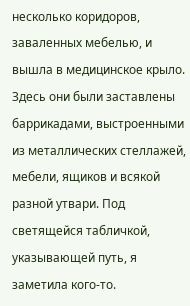несколько коридоров, заваленных мебелью, и вышла в медицинское крыло.
Здесь они были заставлены баррикадами, выстроенными из металлических стеллажей, мебели, ящиков и всякой разной утвари. Под светящейся табличкой, указывающей путь, я заметила кого-то.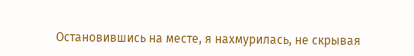Остановившись на месте, я нахмурилась, не скрывая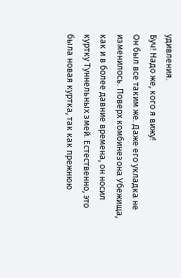удивления.
Буч! Надо же, кого я вижу!
Он был все таким же. Даже его укладка не изменилось. Поверх комбинезона Убежища, как и в более давние времена, он носил куртку Туннельных змей. Естественно, это была новая куртка, так как прежнюю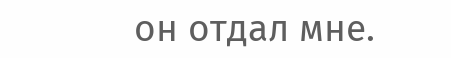он отдал мне.